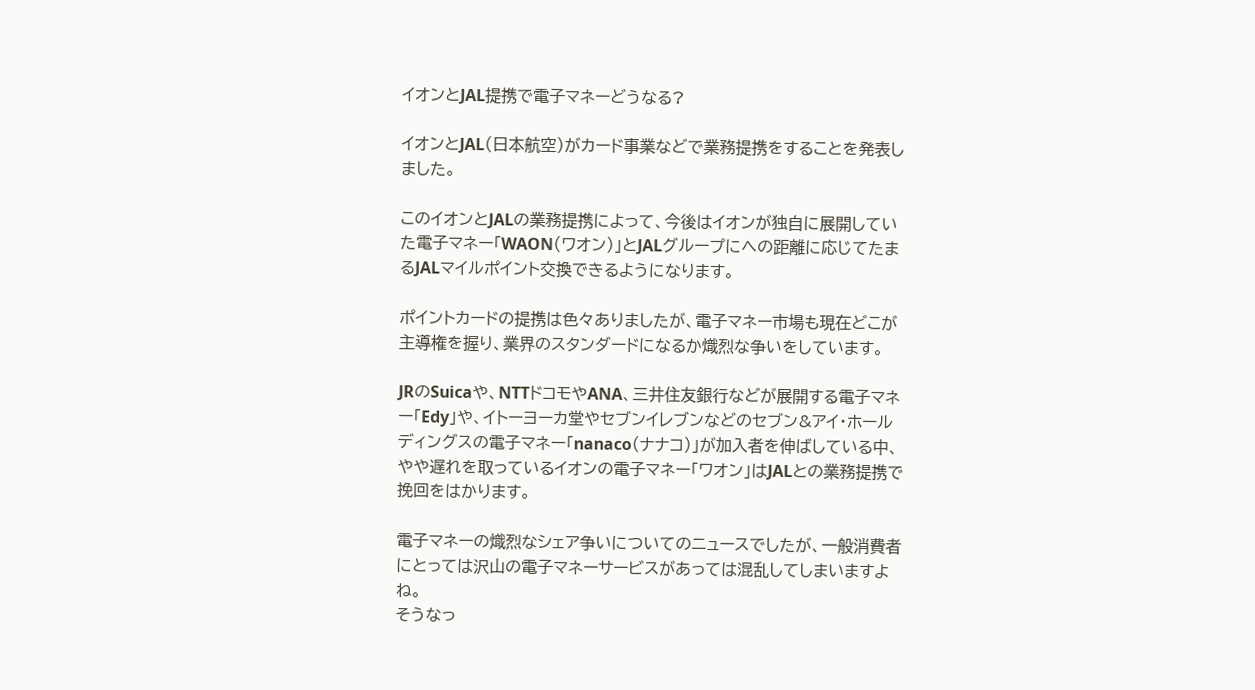イオンとJAL提携で電子マネーどうなる?

イオンとJAL(日本航空)がカード事業などで業務提携をすることを発表しました。

このイオンとJALの業務提携によって、今後はイオンが独自に展開していた電子マネー「WAON(ワオン)」とJALグループにへの距離に応じてたまるJALマイルポイント交換できるようになります。

ポイントカードの提携は色々ありましたが、電子マネー市場も現在どこが主導権を握り、業界のスタンダードになるか熾烈な争いをしています。

JRのSuicaや、NTTドコモやANA、三井住友銀行などが展開する電子マネー「Edy」や、イトーヨーカ堂やセブンイレブンなどのセブン&アイ・ホールディングスの電子マネー「nanaco(ナナコ)」が加入者を伸ばしている中、やや遅れを取っているイオンの電子マネー「ワオン」はJALとの業務提携で挽回をはかります。

電子マネーの熾烈なシェア争いについてのニュースでしたが、一般消費者にとっては沢山の電子マネーサービスがあっては混乱してしまいますよね。
そうなっ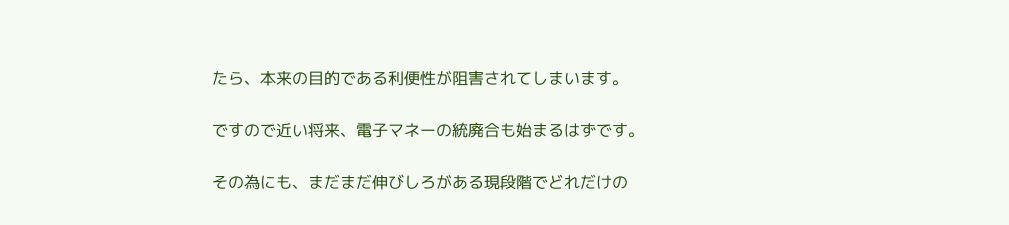たら、本来の目的である利便性が阻害されてしまいます。

ですので近い将来、電子マネーの統廃合も始まるはずです。

その為にも、まだまだ伸びしろがある現段階でどれだけの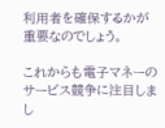利用者を確保するかが重要なのでしょう。

これからも電子マネーのサービス競争に注目しまし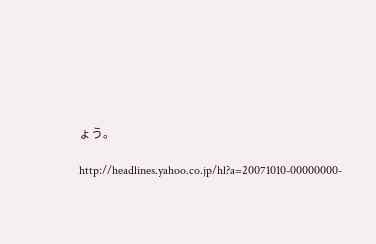ょう。

http://headlines.yahoo.co.jp/hl?a=20071010-00000000-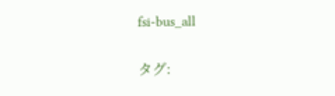fsi-bus_all


タグ: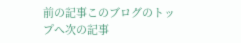前の記事このブログのトップへ次の記事